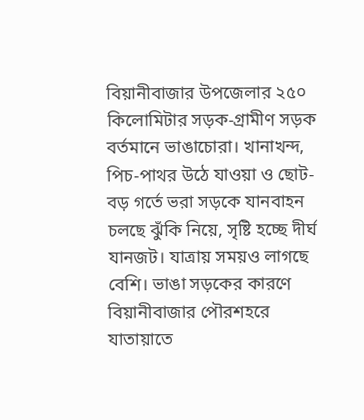বিয়ানীবাজার উপজেলার ২৫০ কিলোমিটার সড়ক-গ্রামীণ সড়ক বর্তমানে ভাঙাচোরা। খানাখন্দ, পিচ-পাথর উঠে যাওয়া ও ছোট-বড় গর্তে ভরা সড়কে যানবাহন চলছে ঝুঁকি নিয়ে, সৃষ্টি হচ্ছে দীর্ঘ যানজট। যাত্রায় সময়ও লাগছে বেশি। ভাঙা সড়কের কারণে বিয়ানীবাজার পৌরশহরে যাতায়াতে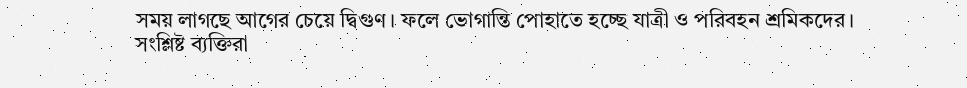সময় লাগছে আগের চেয়ে দ্বিগুণ। ফলে ভোগান্তি পোহাতে হচ্ছে যাত্রী ও পরিবহন শ্রমিকদের।
সংশ্লিষ্ট ব্যক্তিরা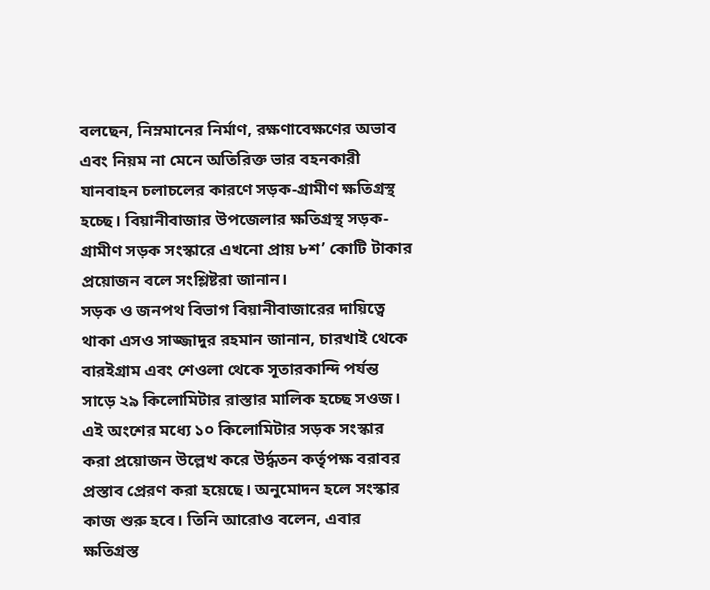বলছেন, নিম্নমানের নির্মাণ, রক্ষণাবেক্ষণের অভাব এবং নিয়ম না মেনে অতিরিক্ত ভার বহনকারী যানবাহন চলাচলের কারণে সড়ক-গ্রামীণ ক্ষতিগ্রস্থ হচ্ছে। বিয়ানীবাজার উপজেলার ক্ষতিগ্রস্থ সড়ক-গ্রামীণ সড়ক সংস্কারে এখনো প্রায় ৮শ’ কোটি টাকার প্রয়োজন বলে সংশ্লিষ্টরা জানান।
সড়ক ও জনপথ বিভাগ বিয়ানীবাজারের দায়িত্বে থাকা এসও সাজ্জাদুর রহমান জানান, চারখাই থেকে বারইগ্রাম এবং শেওলা থেকে সূতারকান্দি পর্যন্ত সাড়ে ২৯ কিলোমিটার রাস্তার মালিক হচ্ছে সওজ। এই অংশের মধ্যে ১০ কিলোমিটার সড়ক সংস্কার করা প্রয়োজন উল্লেখ করে উর্দ্ধতন কর্তৃপক্ষ বরাবর প্রস্তাব প্রেরণ করা হয়েছে। অনুমোদন হলে সংস্কার কাজ শুরু হবে। তিনি আরোও বলেন, এবার ক্ষতিগ্রস্ত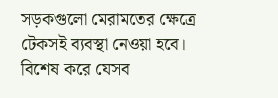সড়কগুলো মেরামতের ক্ষেত্রে টেকসই ব্যবস্থা নেওয়া হবে। বিশেষ করে যেসব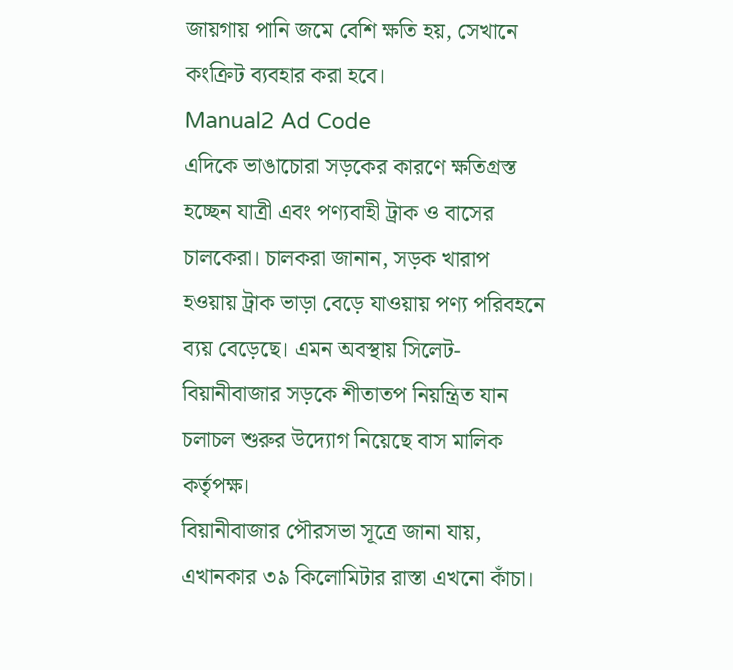জায়গায় পানি জমে বেশি ক্ষতি হয়, সেখানে কংক্রিট ব্যবহার করা হবে।
Manual2 Ad Code
এদিকে ভাঙাচোরা সড়কের কারণে ক্ষতিগ্রস্ত হচ্ছেন যাত্রী এবং পণ্যবাহী ট্রাক ও বাসের চালকেরা। চালকরা জানান, সড়ক খারাপ হওয়ায় ট্রাক ভাড়া বেড়ে যাওয়ায় পণ্য পরিবহনে ব্যয় বেড়েছে। এমন অবস্থায় সিলেট-বিয়ানীবাজার সড়কে শীতাতপ নিয়ন্ত্রিত যান চলাচল শুরুর উদ্যোগ নিয়েছে বাস মালিক কর্তৃপক্ষ।
বিয়ানীবাজার পৌরসভা সূত্রে জানা যায়, এখানকার ৩৯ কিলোমিটার রাস্তা এখনো কাঁচা।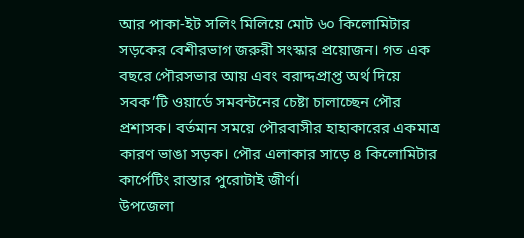আর পাকা-ইট সলিং মিলিয়ে মোট ৬০ কিলোমিটার সড়কের বেশীরভাগ জরুরী সংস্কার প্রয়োজন। গত এক বছরে পৌরসভার আয় এবং বরাদ্দপ্রাপ্ত অর্থ দিয়ে সবক’টি ওয়ার্ডে সমবন্টনের চেষ্টা চালাচ্ছেন পৌর প্রশাসক। বর্তমান সময়ে পৌরবাসীর হাহাকারের একমাত্র কারণ ভাঙা সড়ক। পৌর এলাকার সাড়ে ৪ কিলোমিটার কার্পেটিং রাস্তার পুরোটাই জীর্ণ।
উপজেলা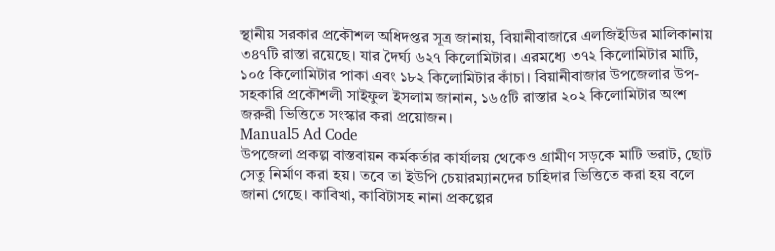স্থানীয় সরকার প্রকৌশল অধিদপ্তর সূত্র জানায়, বিয়ানীবাজারে এলজিইডির মালিকানায় ৩৪৭টি রাস্তা রয়েছে। যার দৈর্ঘ্য ৬২৭ কিলোমিটার। এরমধ্যে ৩৭২ কিলোমিটার মাটি, ১০৫ কিলোমিটার পাকা এবং ১৮২ কিলোমিটার কাঁচা। বিয়ানীবাজার উপজেলার উপ-সহকারি প্রকৌশলী সাইফুল ইসলাম জানান, ১৬৫টি রাস্তার ২০২ কিলোমিটার অংশ জরুরী ভিত্তিতে সংস্কার করা প্রয়োজন।
Manual5 Ad Code
উপজেলা প্রকল্প বাস্তবায়ন কর্মকর্তার কার্যালয় থেকেও গ্রামীণ সড়কে মাটি ভরাট, ছোট সেতু নির্মাণ করা হয়। তবে তা ইউপি চেয়ারম্যানদের চাহিদার ভিত্তিতে করা হয় বলে জানা গেছে। কাবিখা, কাবিটাসহ নানা প্রকল্পের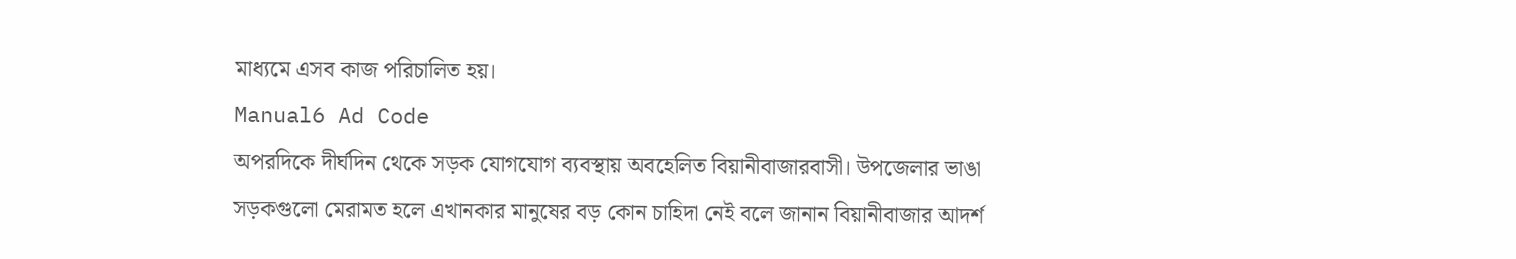মাধ্যমে এসব কাজ পরিচালিত হয়।
Manual6 Ad Code
অপরদিকে দীর্ঘদিন থেকে সড়ক যোগযোগ ব্যবস্থায় অবহেলিত বিয়ানীবাজারবাসী। উপজেলার ভাঙা সড়কগুলো মেরামত হলে এখানকার মানুষের বড় কোন চাহিদা নেই বলে জানান বিয়ানীবাজার আদর্শ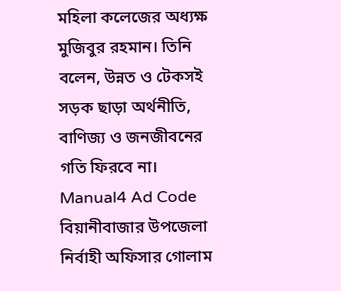মহিলা কলেজের অধ্যক্ষ মুজিবুর রহমান। তিনি বলেন, উন্নত ও টেকসই সড়ক ছাড়া অর্থনীতি, বাণিজ্য ও জনজীবনের গতি ফিরবে না।
Manual4 Ad Code
বিয়ানীবাজার উপজেলা নির্বাহী অফিসার গোলাম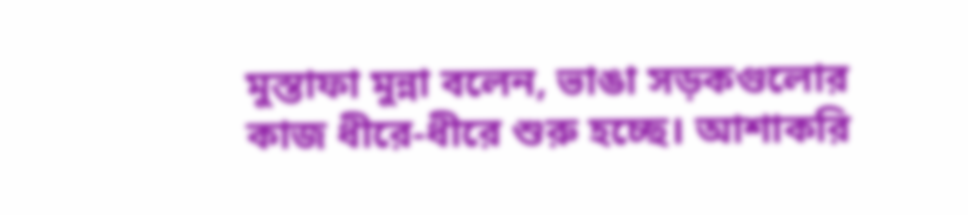মুস্তাফা মুন্না বলেন, ভাঙা সড়কগুলোর কাজ ধীরে-ধীরে শুরু হচ্ছে। আশাকরি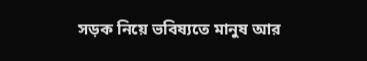সড়ক নিয়ে ভবিষ্যতে মানুষ আর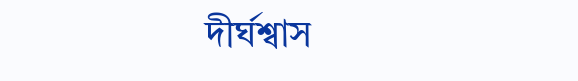দীর্ঘশ্বাস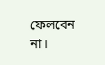ফেলবেন না।